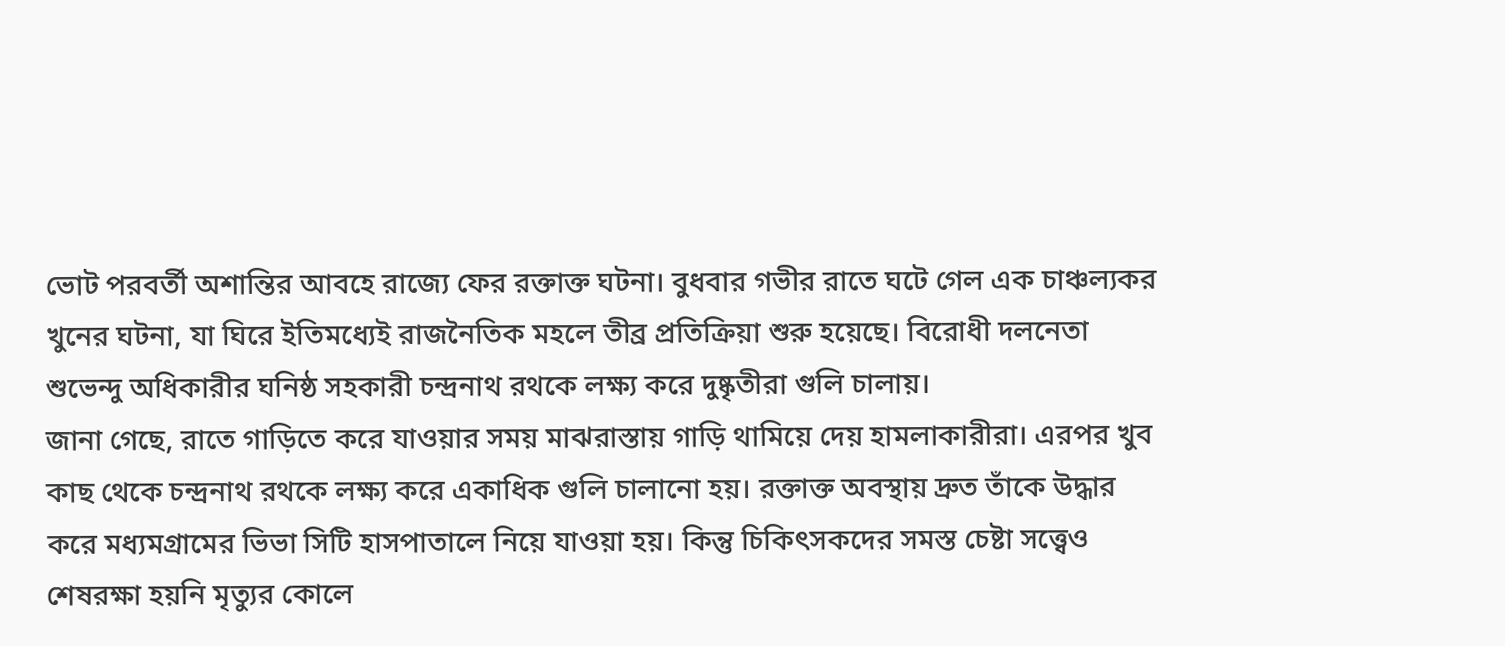ভোট পরবর্তী অশান্তির আবহে রাজ্যে ফের রক্তাক্ত ঘটনা। বুধবার গভীর রাতে ঘটে গেল এক চাঞ্চল্যকর খুনের ঘটনা, যা ঘিরে ইতিমধ্যেই রাজনৈতিক মহলে তীব্র প্রতিক্রিয়া শুরু হয়েছে। বিরোধী দলনেতা শুভেন্দু অধিকারীর ঘনিষ্ঠ সহকারী চন্দ্রনাথ রথকে লক্ষ্য করে দুষ্কৃতীরা গুলি চালায়।
জানা গেছে, রাতে গাড়িতে করে যাওয়ার সময় মাঝরাস্তায় গাড়ি থামিয়ে দেয় হামলাকারীরা। এরপর খুব কাছ থেকে চন্দ্রনাথ রথকে লক্ষ্য করে একাধিক গুলি চালানো হয়। রক্তাক্ত অবস্থায় দ্রুত তাঁকে উদ্ধার করে মধ্যমগ্রামের ভিভা সিটি হাসপাতালে নিয়ে যাওয়া হয়। কিন্তু চিকিৎসকদের সমস্ত চেষ্টা সত্ত্বেও শেষরক্ষা হয়নি মৃত্যুর কোলে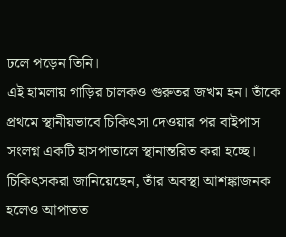ঢলে পড়েন তিনি।
এই হামলায় গাড়ির চালকও গুরুতর জখম হন। তাঁকে প্রথমে স্থানীয়ভাবে চিকিৎসা দেওয়ার পর বাইপাস সংলগ্ন একটি হাসপাতালে স্থানান্তরিত করা হচ্ছে। চিকিৎসকরা জানিয়েছেন, তাঁর অবস্থা আশঙ্কাজনক হলেও আপাতত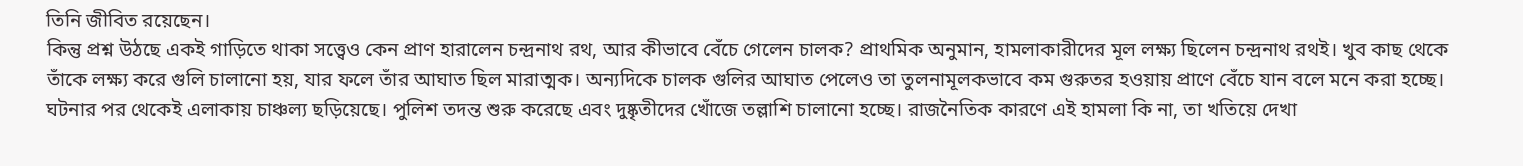তিনি জীবিত রয়েছেন।
কিন্তু প্রশ্ন উঠছে একই গাড়িতে থাকা সত্ত্বেও কেন প্রাণ হারালেন চন্দ্রনাথ রথ, আর কীভাবে বেঁচে গেলেন চালক? প্রাথমিক অনুমান, হামলাকারীদের মূল লক্ষ্য ছিলেন চন্দ্রনাথ রথই। খুব কাছ থেকে তাঁকে লক্ষ্য করে গুলি চালানো হয়, যার ফলে তাঁর আঘাত ছিল মারাত্মক। অন্যদিকে চালক গুলির আঘাত পেলেও তা তুলনামূলকভাবে কম গুরুতর হওয়ায় প্রাণে বেঁচে যান বলে মনে করা হচ্ছে।
ঘটনার পর থেকেই এলাকায় চাঞ্চল্য ছড়িয়েছে। পুলিশ তদন্ত শুরু করেছে এবং দুষ্কৃতীদের খোঁজে তল্লাশি চালানো হচ্ছে। রাজনৈতিক কারণে এই হামলা কি না, তা খতিয়ে দেখা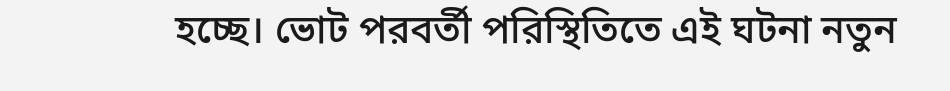হচ্ছে। ভোট পরবর্তী পরিস্থিতিতে এই ঘটনা নতুন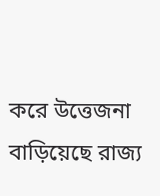করে উত্তেজনা বাড়িয়েছে রাজ্য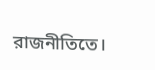রাজনীতিতে।